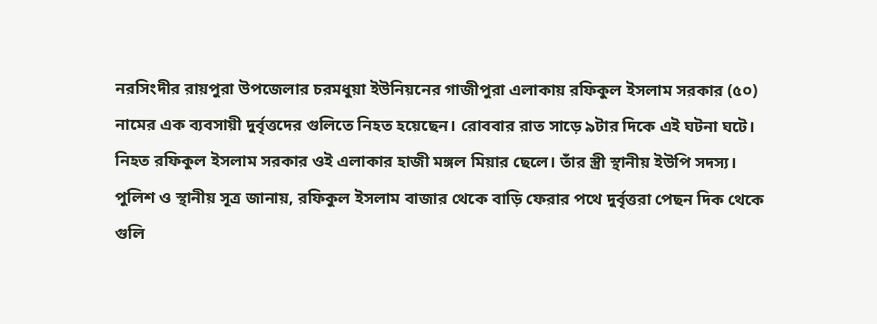নরসিংদীর রায়পুরা উপজেলার চরমধুয়া ইউনিয়নের গাজীপুরা এলাকায় রফিকুল ইসলাম সরকার (৫০) নামের এক ব্যবসায়ী দুর্বৃত্তদের গুলিতে নিহত হয়েছেন। রোববার রাত সাড়ে ৯টার দিকে এই ঘটনা ঘটে। নিহত রফিকুল ইসলাম সরকার ওই এলাকার হাজী মঙ্গল মিয়ার ছেলে। তাঁর স্ত্রী স্থানীয় ইউপি সদস্য।
পুলিশ ও স্থানীয় সূত্র জানায়, রফিকুল ইসলাম বাজার থেকে বাড়ি ফেরার পথে দুর্বৃত্তরা পেছন দিক থেকে গুলি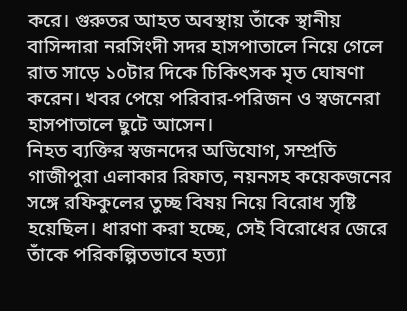করে। গুরুতর আহত অবস্থায় তাঁকে স্থানীয় বাসিন্দারা নরসিংদী সদর হাসপাতালে নিয়ে গেলে রাত সাড়ে ১০টার দিকে চিকিৎসক মৃত ঘোষণা করেন। খবর পেয়ে পরিবার-পরিজন ও স্বজনেরা হাসপাতালে ছুটে আসেন।
নিহত ব্যক্তির স্বজনদের অভিযোগ, সম্প্রতি গাজীপুরা এলাকার রিফাত, নয়নসহ কয়েকজনের সঙ্গে রফিকুলের তুচ্ছ বিষয় নিয়ে বিরোধ সৃষ্টি হয়েছিল। ধারণা করা হচ্ছে, সেই বিরোধের জেরে তাঁকে পরিকল্পিতভাবে হত্যা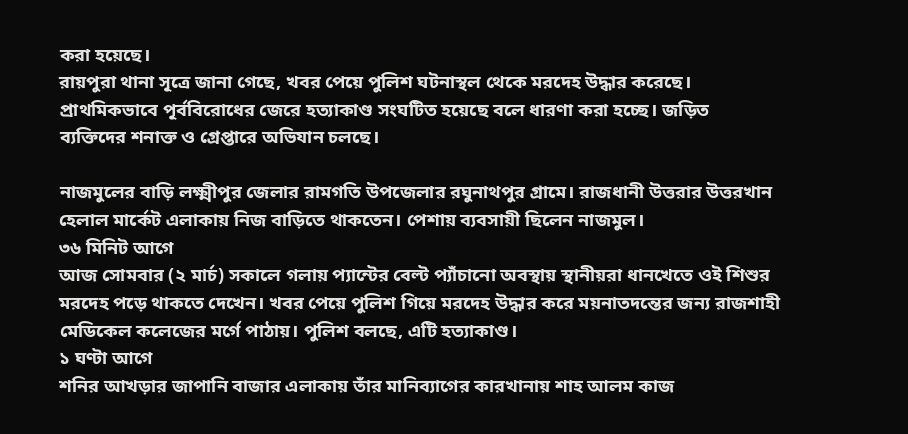করা হয়েছে।
রায়পুরা থানা সূত্রে জানা গেছে, খবর পেয়ে পুলিশ ঘটনাস্থল থেকে মরদেহ উদ্ধার করেছে। প্রাথমিকভাবে পূর্ববিরোধের জেরে হত্যাকাণ্ড সংঘটিত হয়েছে বলে ধারণা করা হচ্ছে। জড়িত ব্যক্তিদের শনাক্ত ও গ্রেপ্তারে অভিযান চলছে।

নাজমুলের বাড়ি লক্ষ্মীপুর জেলার রামগতি উপজেলার রঘুনাথপুর গ্রামে। রাজধানী উত্তরার উত্তরখান হেলাল মার্কেট এলাকায় নিজ বাড়িতে থাকতেন। পেশায় ব্যবসায়ী ছিলেন নাজমুল।
৩৬ মিনিট আগে
আজ সোমবার (২ মার্চ) সকালে গলায় প্যান্টের বেল্ট প্যাঁচানো অবস্থায় স্থানীয়রা ধানখেতে ওই শিশুর মরদেহ পড়ে থাকতে দেখেন। খবর পেয়ে পুলিশ গিয়ে মরদেহ উদ্ধার করে ময়নাতদন্তের জন্য রাজশাহী মেডিকেল কলেজের মর্গে পাঠায়। পুলিশ বলছে, এটি হত্যাকাণ্ড।
১ ঘণ্টা আগে
শনির আখড়ার জাপানি বাজার এলাকায় তাঁর মানিব্যাগের কারখানায় শাহ আলম কাজ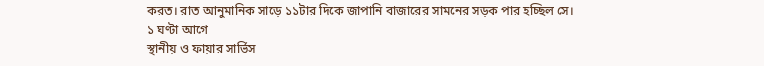করত। রাত আনুমানিক সাড়ে ১১টার দিকে জাপানি বাজারের সামনের সড়ক পার হচ্ছিল সে।
১ ঘণ্টা আগে
স্থানীয় ও ফায়ার সার্ভিস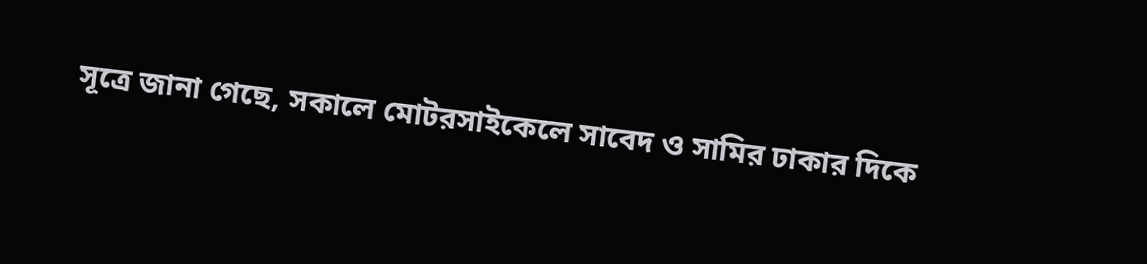সূত্রে জানা গেছে, সকালে মোটরসাইকেলে সাবেদ ও সামির ঢাকার দিকে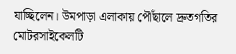যাচ্ছিলেন। উমপাড়া এলাকায় পৌঁছালে দ্রুতগতির মোটরসাইকেলটি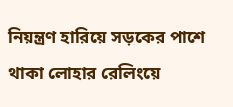নিয়ন্ত্রণ হারিয়ে সড়কের পাশে থাকা লোহার রেলিংয়ে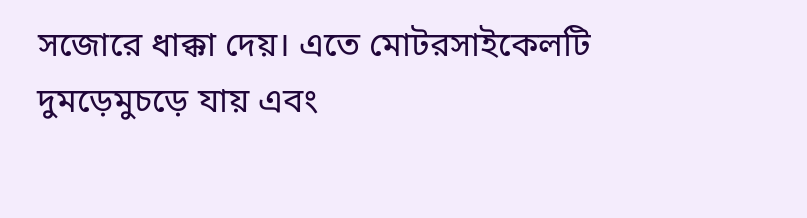সজোরে ধাক্কা দেয়। এতে মোটরসাইকেলটি দুমড়েমুচড়ে যায় এবং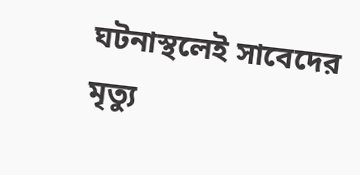ঘটনাস্থলেই সাবেদের মৃত্যু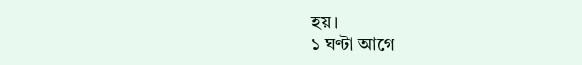হয়।
১ ঘণ্টা আগে